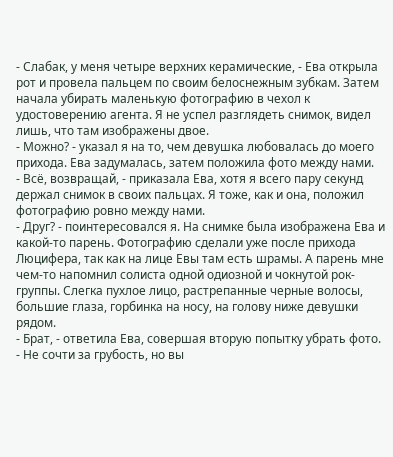- Слабак, у меня четыре верхних керамические, - Ева открыла рот и провела пальцем по своим белоснежным зубкам. Затем начала убирать маленькую фотографию в чехол к удостоверению агента. Я не успел разглядеть снимок, видел лишь, что там изображены двое.
- Можно? - указал я на то, чем девушка любовалась до моего прихода. Ева задумалась, затем положила фото между нами.
- Всё, возвращай, - приказала Ева, хотя я всего пару секунд держал снимок в своих пальцах. Я тоже, как и она, положил фотографию ровно между нами.
- Друг? - поинтересовался я. На снимке была изображена Ева и какой-то парень. Фотографию сделали уже после прихода Люцифера, так как на лице Евы там есть шрамы. А парень мне чем-то напомнил солиста одной одиозной и чокнутой рок-группы. Слегка пухлое лицо, растрепанные черные волосы, большие глаза, горбинка на носу, на голову ниже девушки рядом.
- Брат, - ответила Ева, совершая вторую попытку убрать фото.
- Не сочти за грубость, но вы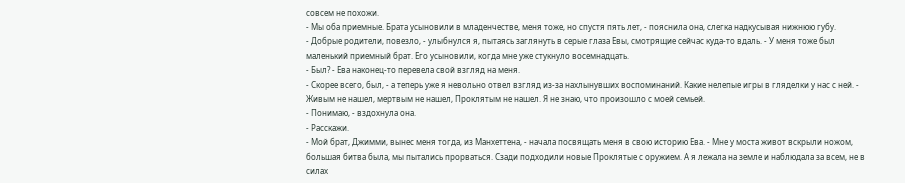совсем не похожи.
- Мы оба приемные. Брата усыновили в младенчестве, меня тоже, но спустя пять лет, - пояснила она, слегка надкусывая нижнюю губу.
- Добрые родители, повезло, - улыбнулся я, пытаясь заглянуть в серые глаза Евы, смотрящие сейчас куда-то вдаль. - У меня тоже был маленький приемный брат. Его усыновили, когда мне уже стукнуло восемнадцать.
- Был? - Ева наконец-то перевела свой взгляд на меня.
- Скорее всего, был, - а теперь уже я невольно отвел взгляд из-за нахлынувших воспоминаний. Какие нелепые игры в гляделки у нас с ней. - Живым не нашел, мертвым не нашел, Проклятым не нашел. Я не знаю, что произошло с моей семьей.
- Понимаю, - вздохнула она.
- Расскажи.
- Мой брат, Джимми, вынес меня тогда, из Манхеттена, - начала посвящать меня в свою историю Ева. - Мне у моста живот вскрыли ножом, большая битва была, мы пытались прорваться. Сзади подходили новые Проклятые с оружием. А я лежала на земле и наблюдала за всем, не в силах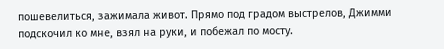пошевелиться, зажимала живот. Прямо под градом выстрелов, Джимми подскочил ко мне, взял на руки, и побежал по мосту.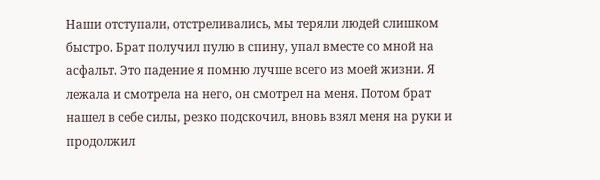Наши отступали, отстреливались, мы теряли людей слишком быстро. Брат получил пулю в спину, упал вместе со мной на асфальт. Это падение я помню лучше всего из моей жизни. Я лежала и смотрела на него, он смотрел на меня. Потом брат нашел в себе силы, резко подскочил, вновь взял меня на руки и продолжил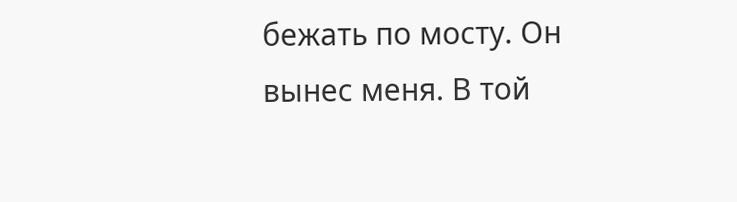бежать по мосту. Он вынес меня. В той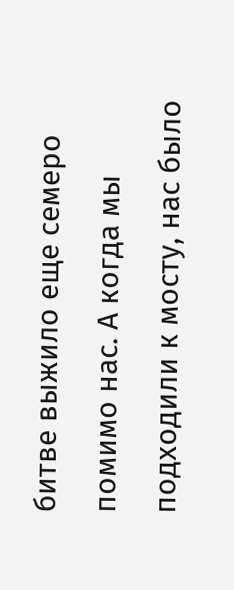битве выжило еще семеро помимо нас. А когда мы подходили к мосту, нас было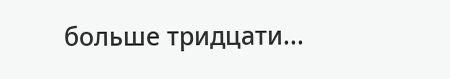больше тридцати...